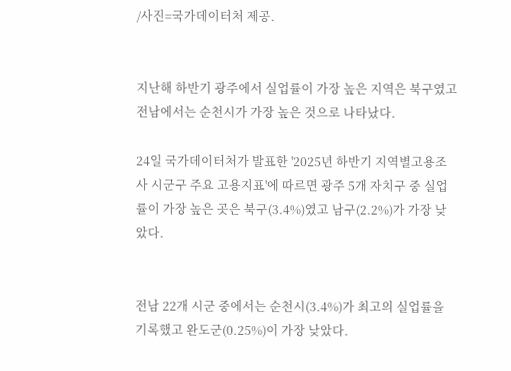/사진=국가데이터처 제공.


지난해 하반기 광주에서 실업률이 가장 높은 지역은 북구였고 전남에서는 순천시가 가장 높은 것으로 나타났다.

24일 국가데이터처가 발표한 '2025년 하반기 지역별고용조사 시군구 주요 고용지표'에 따르면 광주 5개 자치구 중 실업률이 가장 높은 곳은 북구(3.4%)였고 남구(2.2%)가 가장 낮았다.


전남 22개 시군 중에서는 순천시(3.4%)가 최고의 실업률을 기록했고 완도군(0.25%)이 가장 낮았다.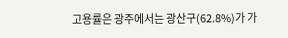고용률은 광주에서는 광산구(62.8%)가 가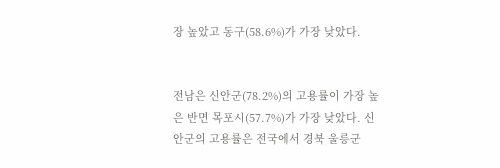장 높았고 동구(58.6%)가 가장 낮았다.


전남은 신안군(78.2%)의 고용률이 가장 높은 반면 목포시(57.7%)가 가장 낮았다. 신안군의 고용률은 전국에서 경북 울릉군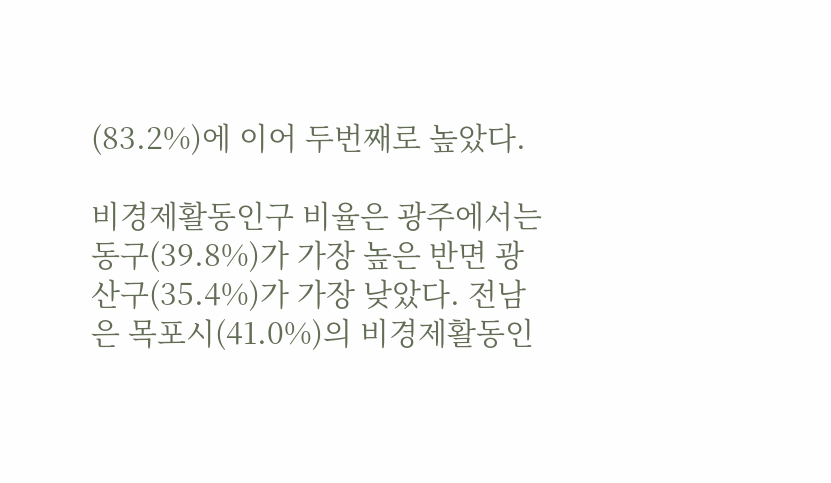(83.2%)에 이어 두번째로 높았다.

비경제활동인구 비율은 광주에서는 동구(39.8%)가 가장 높은 반면 광산구(35.4%)가 가장 낮았다. 전남은 목포시(41.0%)의 비경제활동인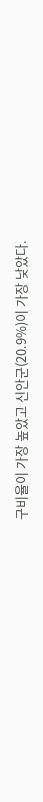구비율이 가장 높았고 신안군(20.9%)이 가장 낮았다.